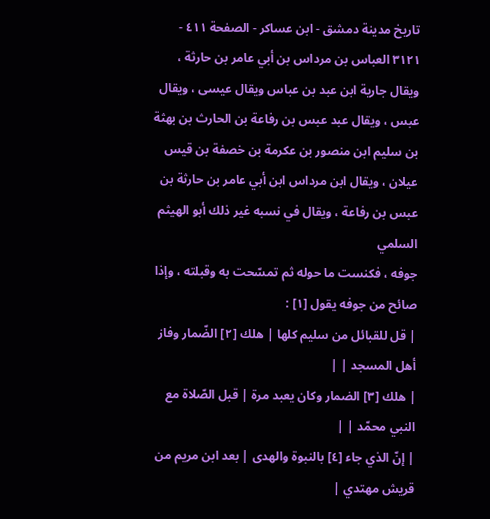تاريخ مدينة دمشق - ابن عساكر - الصفحة ٤١١ - ٣١٢١ العباس بن مرداس بن أبي عامر بن حارثة ، ويقال جارية ابن عبد بن عباس ويقال عيسى ، ويقال عبس ، ويقال عبد عبس بن رفاعة بن الحارث بن بهثة بن سليم ابن منصور بن عكرمة بن خصفة بن قيس عيلان ، ويقال ابن مرداس ابن أبي عامر بن حارثة بن عبس بن رفاعة ، ويقال في نسبه غير ذلك أبو الهيثم السلمي
جوفه ، فكنست ما حوله ثم تمسّحت به وقبلته ، وإذا صائح من جوفه يقول [١] :
| قل للقبائل من سليم كلها | هلك [٢] الضّمار وفاز أهل المسجد | |
| هلك [٣] الضمار وكان يعبد مرة | قبل الصّلاة مع النبي محمّد | |
| إنّ الذي جاء [٤] بالنبوة والهدى | بعد ابن مريم من قريش مهتدي |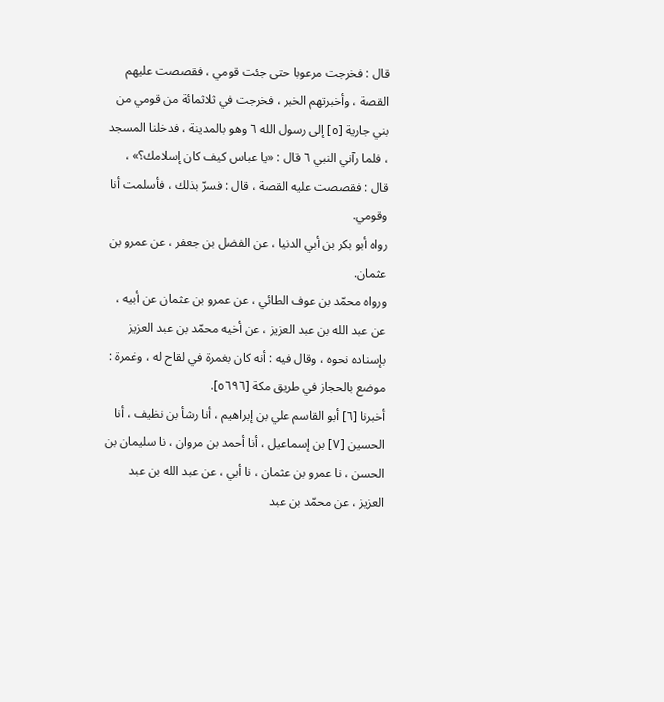قال : فخرجت مرعوبا حتى جئت قومي ، فقصصت عليهم القصة ، وأخبرتهم الخبر ، فخرجت في ثلاثمائة من قومي من بني جارية [٥] إلى رسول الله ٦ وهو بالمدينة ، فدخلنا المسجد ، فلما رآني النبي ٦ قال : «يا عباس كيف كان إسلامك؟» ، قال : فقصصت عليه القصة ، قال : فسرّ بذلك ، فأسلمت أنا وقومي.
رواه أبو بكر بن أبي الدنيا ، عن الفضل بن جعفر ، عن عمرو بن عثمان.
ورواه محمّد بن عوف الطائي ، عن عمرو بن عثمان عن أبيه ، عن عبد الله بن عبد العزيز ، عن أخيه محمّد بن عبد العزيز بإسناده نحوه ، وقال فيه : أنه كان بغمرة في لقاح له ، وغمرة : موضع بالحجاز في طريق مكة [٥٦٩٦].
أخبرنا [٦] أبو القاسم علي بن إبراهيم ، أنا رشأ بن نظيف ، أنا الحسين [٧] بن إسماعيل ، أنا أحمد بن مروان ، نا سليمان بن الحسن ، نا عمرو بن عثمان ، نا أبي ، عن عبد الله بن عبد العزيز ، عن محمّد بن عبد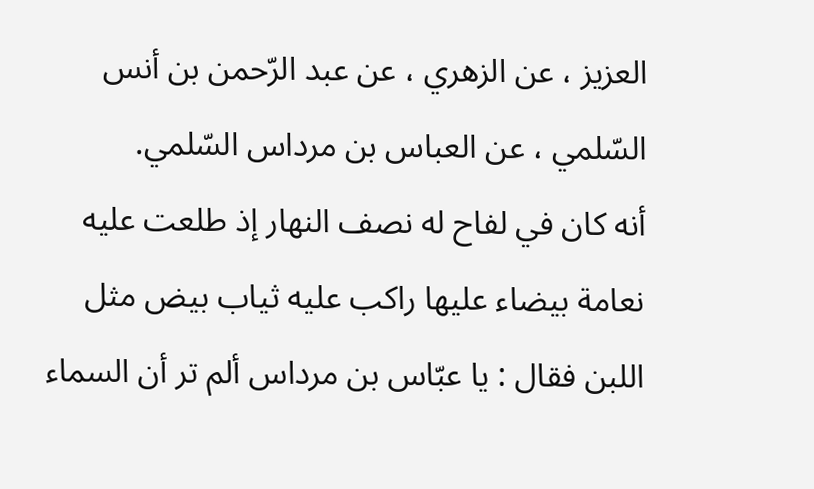العزيز ، عن الزهري ، عن عبد الرّحمن بن أنس السّلمي ، عن العباس بن مرداس السّلمي.
أنه كان في لفاح له نصف النهار إذ طلعت عليه نعامة بيضاء عليها راكب عليه ثياب بيض مثل اللبن فقال : يا عبّاس بن مرداس ألم تر أن السماء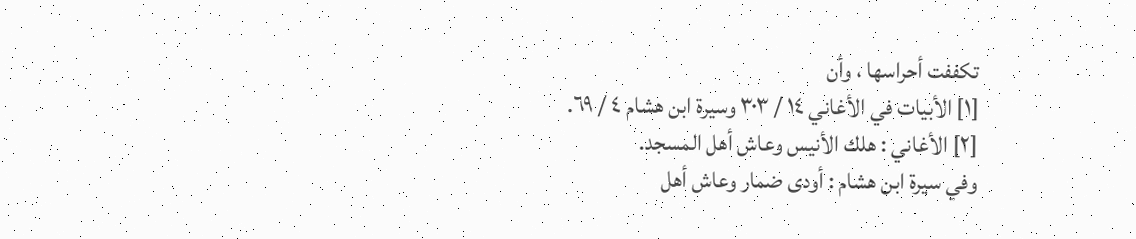تكففت أحراسها ، وأن
[١] الأبيات في الأغاني ١٤ / ٣٠٣ وسيرة ابن هشام ٤ / ٦٩.
[٢] الأغاني : هلك الأنيس وعاش أهل المسجد.
وفي سيرة ابن هشام : أودى ضمار وعاش أهل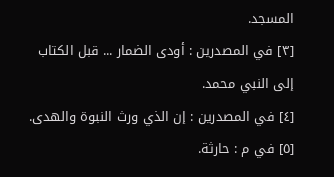المسجد.
[٣] في المصدرين : أودى الضمار ... قبل الكتاب إلى النبي محمد.
[٤] في المصدرين : إن الذي ورث النبوة والهدى.
[٥] في م : حارثة.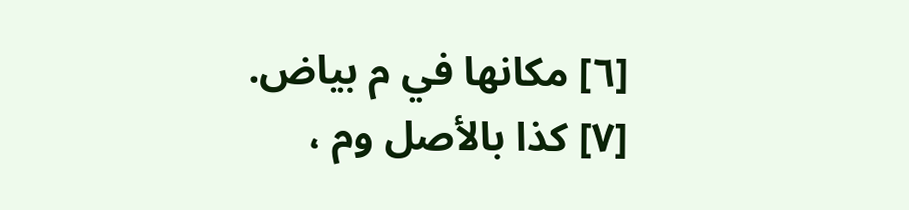[٦] مكانها في م بياض.
[٧] كذا بالأصل وم ،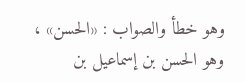وهو خطأ والصواب : «الحسن» ، وهو الحسن بن إسماعيل بن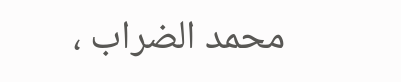محمد الضراب ،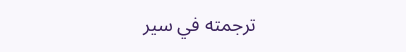ترجمته في سير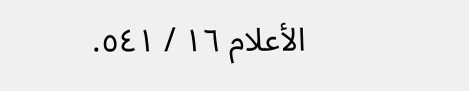الأعلام ١٦ / ٥٤١.